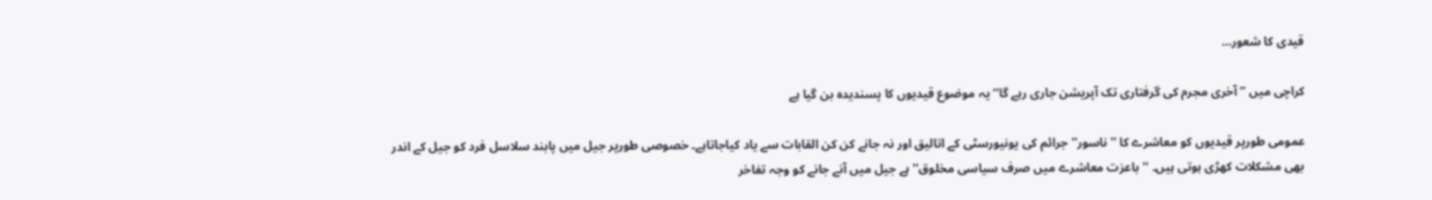قیدی کا شعور…

کراچی میں ’’آخری مجرم کی گرفتاری تک آپریشن جاری رہے گا‘‘ یہ موضوع قیدیوں کا پسندیدہ بن گیا ہے

عمومی طورپر قیدیوں کو معاشرے کا ''ناسور'' جرائم کی یونیورسٹی کے اتالیق اور نہ جانے کن کن القابات سے یاد کیاجاتاہے۔ خصوصی طورپر جیل میں پابند سلاسل فرد کو جیل کے اندر بھی مشکلات کھڑی ہوتی ہیں۔ ''باعزت معاشرے میں صرف سیاسی مخلوق'' ہے جیل میں آنے جانے کو وجہ تفاخر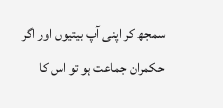سمجھ کر اپنی آپ بیتیوں اور اگر حکمران جماعت ہو تو اس کا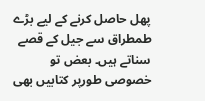پھل حاصل کرنے کے لیے بڑے طمطراق سے جیل کے قصے سناتے ہیں۔ بعض تو خصوصی طورپر کتابیں بھی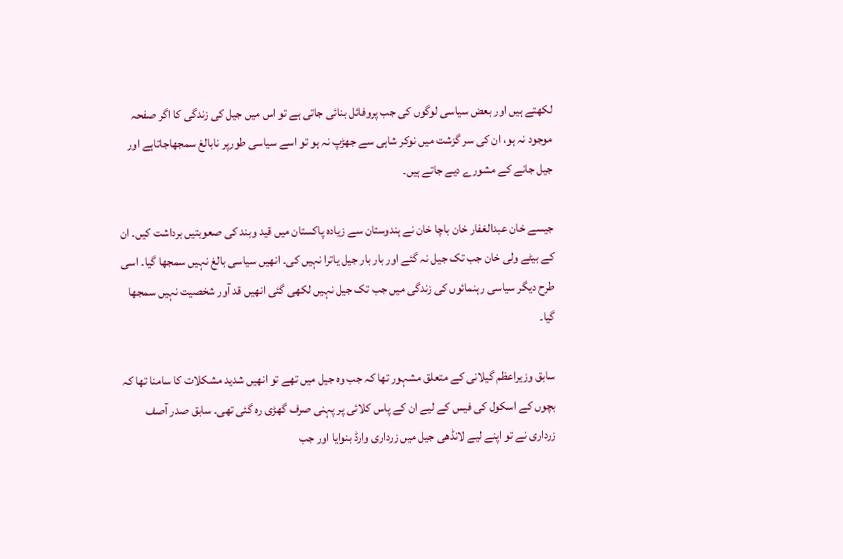لکھتے ہیں اور بعض سیاسی لوگوں کی جب پروفائل بنائی جاتی ہے تو اس میں جیل کی زندگی کا اگر صفحہ موجود نہ ہو، ان کی سر گزشت میں نوکر شاہی سے جھڑپ نہ ہو تو اسے سیاسی طورپر نابالغ سمجھاجاتاہے اور جیل جانے کے مشورے دیے جاتے ہیں۔

جیسے خان عبدالغفار خان باچا خان نے ہندوستان سے زیادہ پاکستان میں قید وبند کی صعوبتیں برداشت کیں۔ ان کے بیٹے ولی خان جب تک جیل نہ گئے اور بار بار جیل یاترا نہیں کی۔ انھیں سیاسی بالغ نہیں سمجھا گیا۔ اسی طرح دیگر سیاسی رہنمائوں کی زندگی میں جب تک جیل نہیں لکھی گئی انھیں قد آور شخصیت نہیں سمجھا گیا۔

سابق وزیراعظم گیلانی کے متعلق مشہور تھا کہ جب وہ جیل میں تھے تو انھیں شدید مشکلات کا سامنا تھا کہ بچوں کے اسکول کی فیس کے لیے ان کے پاس کلائی پر پہنی صرف گھڑی رہ گئی تھی۔ سابق صدر آصف زرداری نے تو اپنے لیے لانڈھی جیل میں زرداری وارڈ بنوایا اور جب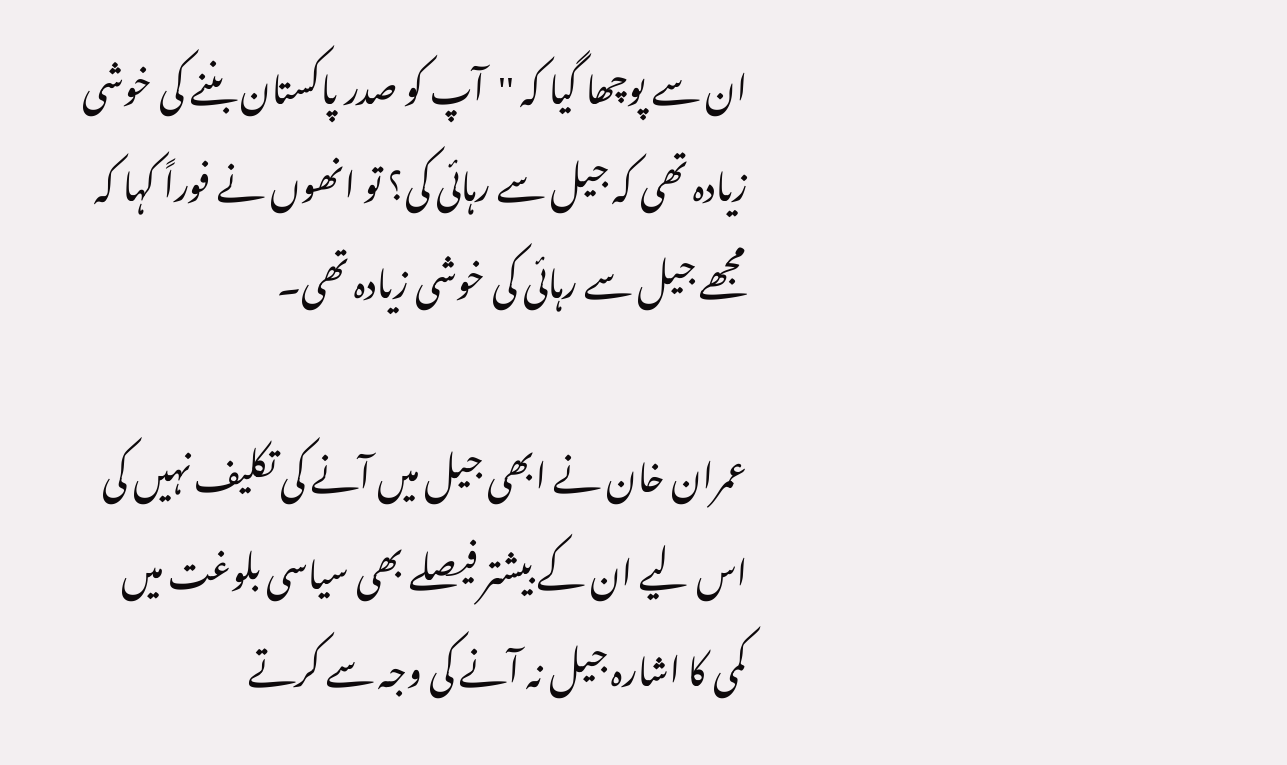ان سے پوچھا گیا کہ ''آپ کو صدر پاکستان بننے کی خوشی زیادہ تھی کہ جیل سے رہائی کی؟ تو انھوں نے فوراً کہا کہ مجھے جیل سے رہائی کی خوشی زیادہ تھی۔

عمران خان نے ابھی جیل میں آنے کی تکلیف نہیں کی اس لیے ان کے بیشتر فیصلے بھی سیاسی بلوغت میں کمی کا اشارہ جیل نہ آنے کی وجہ سے کرتے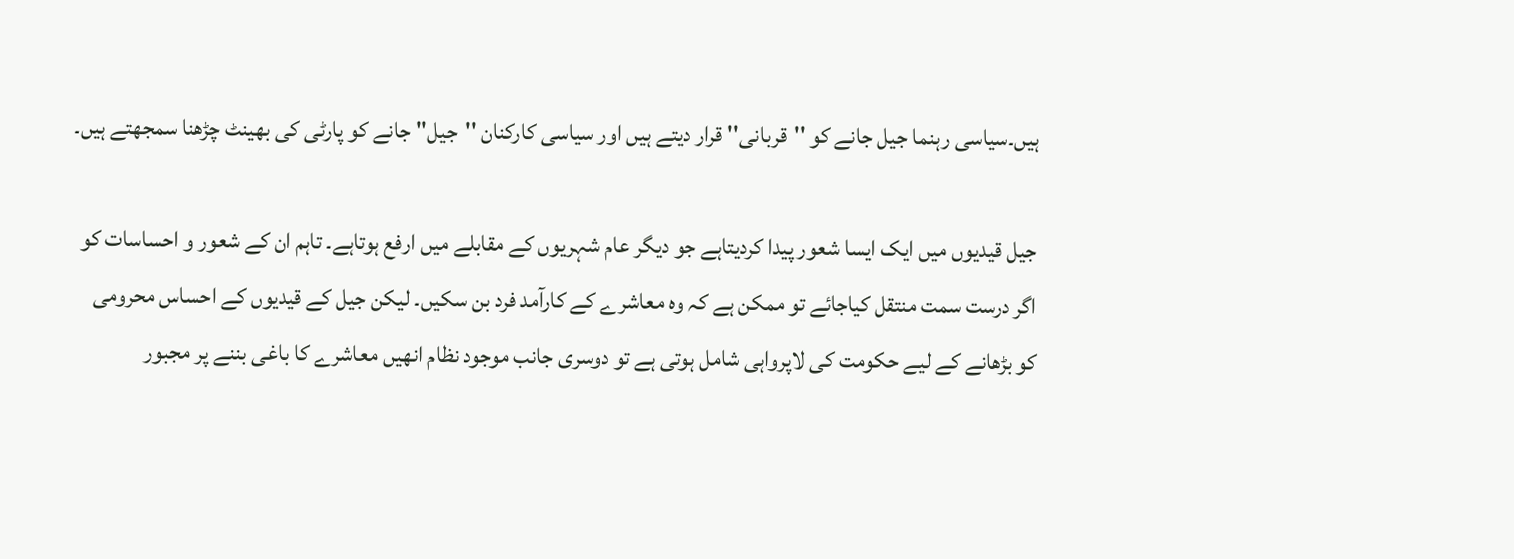ہیں۔سیاسی رہنما جیل جانے کو ''قربانی'' قرار دیتے ہیں اور سیاسی کارکنان ''جیل'' جانے کو پارٹی کی بھینٹ چڑھنا سمجھتے ہیں۔

جیل قیدیوں میں ایک ایسا شعور پیدا کردیتاہے جو دیگر عام شہریوں کے مقابلے میں ارفع ہوتاہے۔ تاہم ان کے شعور و احساسات کو اگر درست سمت منتقل کیاجائے تو ممکن ہے کہ وہ معاشرے کے کارآمد فرد بن سکیں۔ لیکن جیل کے قیدیوں کے احساس محرومی کو بڑھانے کے لیے حکومت کی لاپرواہی شامل ہوتی ہے تو دوسری جانب موجود نظام انھیں معاشرے کا باغی بننے پر مجبور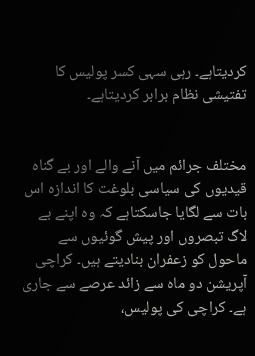کردیتاہے۔ رہی سہی کسر پولیس کا تفتیشی نظام برابر کردیتاہے۔


مختلف جرائم میں آنے والے اور بے گناہ قیدیوں کی سیاسی بلوغت کا اندازہ اس بات سے لگایا جاسکتاہے کہ وہ اپنے بے لاگ تبصروں اور پیش گوئیوں سے ماحول کو زعفران بنادیتے ہیں۔ کراچی آپریشن دو ماہ سے زائد عرصے سے جاری ہے۔ کراچی کی پولیس،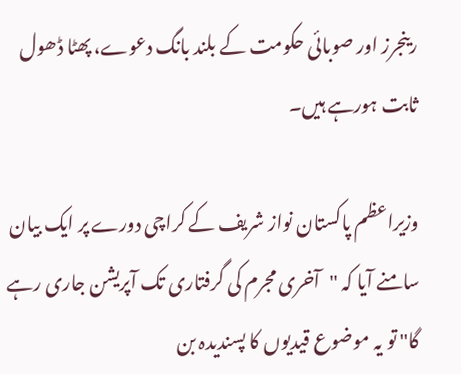رینجرز اور صوبائی حکومت کے بلند بانگ دعوے، پھٹا ڈھول ثابت ہورہے ہیں۔

وزیراعظم پاکستان نواز شریف کے کراچی دورے پر ایک بیان سامنے آیا کہ ''آخری مجرم کی گرفتاری تک آپریشن جاری رہے گا'' تو یہ موضوع قیدیوں کا پسندیدہ بن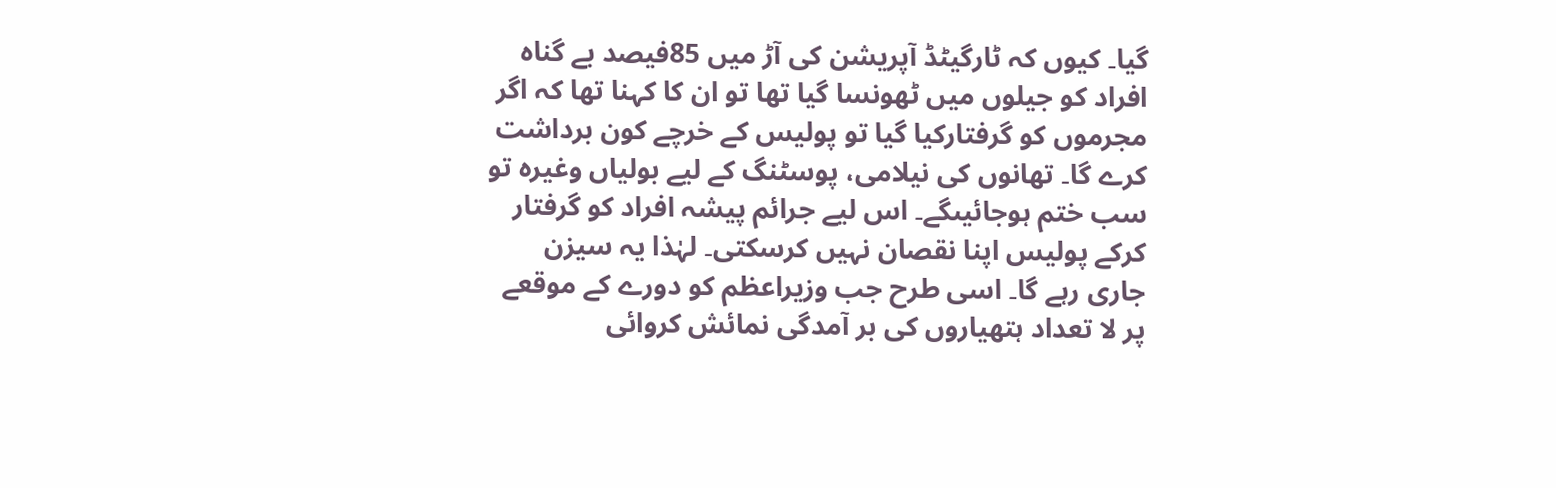گیا۔ کیوں کہ ٹارگیٹڈ آپریشن کی آڑ میں 85فیصد بے گناہ افراد کو جیلوں میں ٹھونسا گیا تھا تو ان کا کہنا تھا کہ اگر مجرموں کو گرفتارکیا گیا تو پولیس کے خرچے کون برداشت کرے گا۔ تھانوں کی نیلامی، پوسٹنگ کے لیے بولیاں وغیرہ تو سب ختم ہوجائیںگے۔ اس لیے جرائم پیشہ افراد کو گرفتار کرکے پولیس اپنا نقصان نہیں کرسکتی۔ لہٰذا یہ سیزن جاری رہے گا۔ اسی طرح جب وزیراعظم کو دورے کے موقعے پر لا تعداد ہتھیاروں کی بر آمدگی نمائش کروائی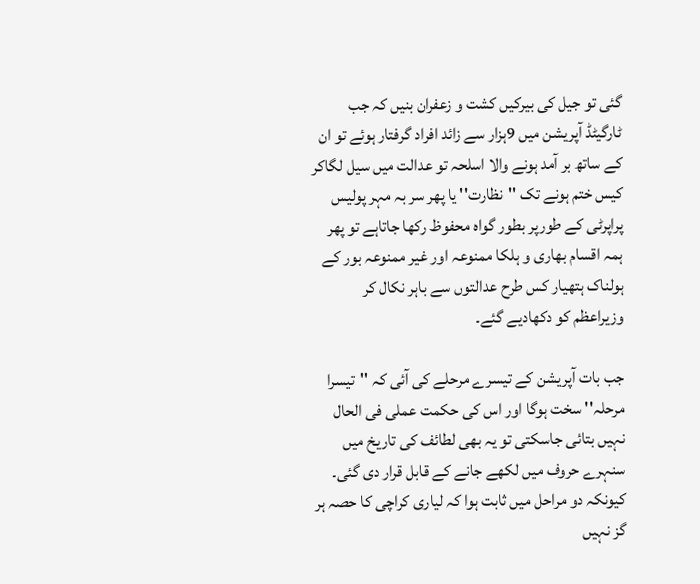گئی تو جیل کی بیرکیں کشت و زعفران بنیں کہ جب ٹارگیٹڈ آپریشن میں 9ہزار سے زائد افراد گرفتار ہوئے تو ان کے ساتھ بر آمد ہونے والا اسلحہ تو عدالت میں سیل لگاکر کیس ختم ہونے تک ''نظارت'' یا پھر سر بہ مہر پولیس پراپرٹی کے طورپر بطور گواہ محفوظ رکھا جاتاہے تو پھر ہمہ اقسام بھاری و ہلکا ممنوعہ اور غیر ممنوعہ بور کے ہولناک ہتھیار کس طرح عدالتوں سے باہر نکال کر وزیراعظم کو دکھادیے گئے۔

جب بات آپریشن کے تیسرے مرحلے کی آئی کہ ''تیسرا مرحلہ'' سخت ہوگا اور اس کی حکمت عملی فی الحال نہیں بتائی جاسکتی تو یہ بھی لطائف کی تاریخ میں سنہرے حروف میں لکھے جانے کے قابل قرار دی گئی۔ کیونکہ دو مراحل میں ثابت ہوا کہ لیاری کراچی کا حصہ ہر گز نہیں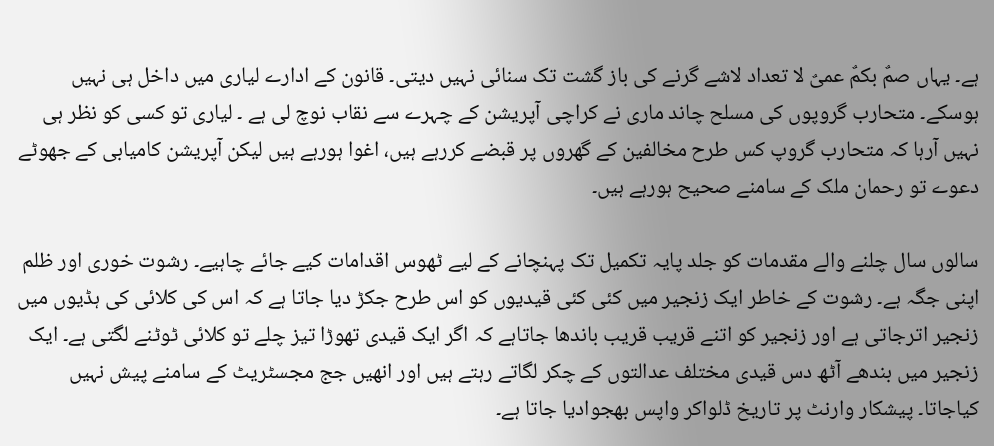ہے۔ یہاں صمٌ بکمٌ عمیٌ لا تعداد لاشے گرنے کی باز گشت تک سنائی نہیں دیتی۔ قانون کے ادارے لیاری میں داخل ہی نہیں ہوسکے۔ متحارب گروپوں کی مسلح چاند ماری نے کراچی آپریشن کے چہرے سے نقاب نوچ لی ہے ۔ لیاری تو کسی کو نظر ہی نہیں آرہا کہ متحارب گروپ کس طرح مخالفین کے گھروں پر قبضے کررہے ہیں، اغوا ہورہے ہیں لیکن آپریشن کامیابی کے جھوٹے دعوے تو رحمان ملک کے سامنے صحیح ہورہے ہیں۔

سالوں سال چلنے والے مقدمات کو جلد پایہ تکمیل تک پہنچانے کے لیے ٹھوس اقدامات کیے جائے چاہیے۔ رشوت خوری اور ظلم اپنی جگہ ہے۔ رشوت کے خاطر ایک زنجیر میں کئی کئی قیدیوں کو اس طرح جکڑ دیا جاتا ہے کہ اس کی کلائی کی ہڈیوں میں زنجیر اترجاتی ہے اور زنجیر کو اتنے قریب قریب باندھا جاتاہے کہ اگر ایک قیدی تھوڑا تیز چلے تو کلائی ٹوٹنے لگتی ہے۔ ایک زنجیر میں بندھے آٹھ دس قیدی مختلف عدالتوں کے چکر لگاتے رہتے ہیں اور انھیں جج مجسٹریٹ کے سامنے پیش نہیں کیاجاتا۔ پیشکار وارنٹ پر تاریخ ڈلواکر واپس بھجوادیا جاتا ہے۔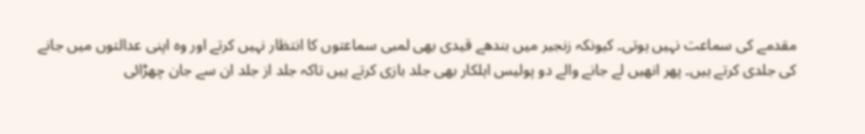مقدمے کی سماعت نہیں ہوتی۔ کیونکہ زنجیر میں بندھے قیدی بھی لمبی سماعتوں کا انتظار نہیں کرتے اور وہ اپنی عدالتوں میں جانے کی جلدی کرتے ہیں۔ پھر انھیں لے جانے والے دو پولیس اہلکار بھی جلد بازی کرتے ہیں تاکہ جلد از جلد ان سے جان چھڑائی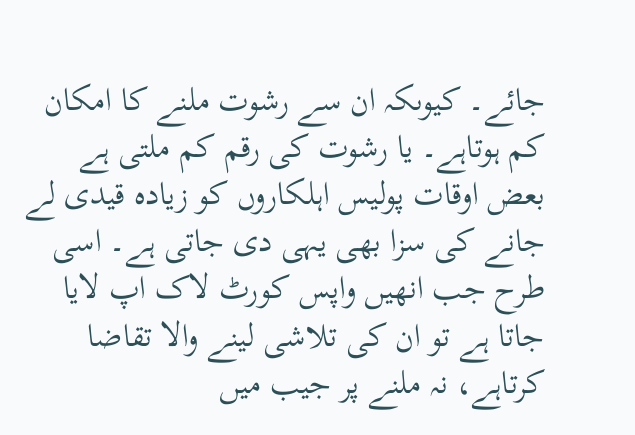جائے۔ کیوںکہ ان سے رشوت ملنے کا امکان کم ہوتاہے۔ یا رشوت کی رقم کم ملتی ہے بعض اوقات پولیس اہلکاروں کو زیادہ قیدی لے جانے کی سزا بھی یہی دی جاتی ہے۔ اسی طرح جب انھیں واپس کورٹ لاک اپ لایا جاتا ہے تو ان کی تلاشی لینے والا تقاضا کرتاہے، نہ ملنے پر جیب میں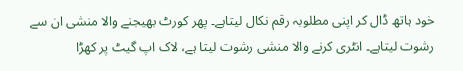خود ہاتھ ڈال کر اپنی مطلوبہ رقم نکال لیتاہے۔ پھر کورٹ بھیجنے والا منشی ان سے رشوت لیتاہے۔ انٹری کرنے والا منشی رشوت لیتا ہے، لاک اپ گیٹ پر کھڑا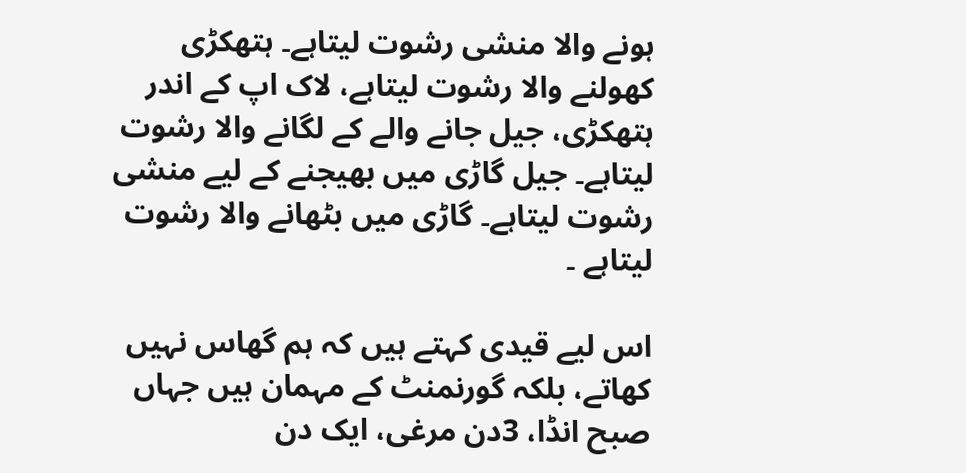ہونے والا منشی رشوت لیتاہے۔ ہتھکڑی کھولنے والا رشوت لیتاہے، لاک اپ کے اندر ہتھکڑی، جیل جانے والے کے لگانے والا رشوت لیتاہے۔ جیل گاڑی میں بھیجنے کے لیے منشی رشوت لیتاہے۔ گاڑی میں بٹھانے والا رشوت لیتاہے ۔

اس لیے قیدی کہتے ہیں کہ ہم گھاس نہیں کھاتے، بلکہ گورنمنٹ کے مہمان ہیں جہاں صبح انڈا، 3دن مرغی، ایک دن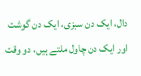دال، ایک دن سبزی، ایک دن گوشت اور ایک دن چاول ملتے ہیں، دو وقت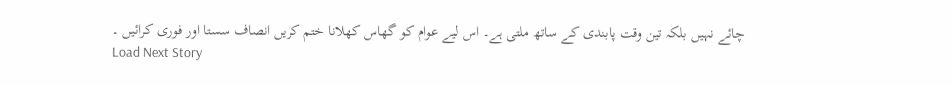چائے نہیں بلکہ تین وقت پابندی کے ساتھ ملتی ہے۔ اس لیے عوام کو گھاس کھلانا ختم کریں انصاف سستا اور فوری کرائیں ۔
Load Next Story